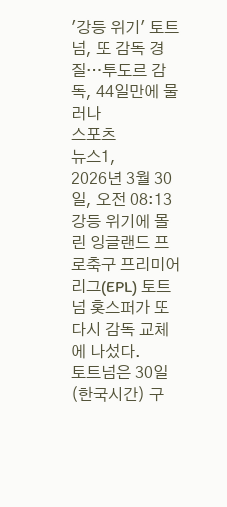'강등 위기' 토트넘, 또 감독 경질…투도르 감독, 44일만에 물러나
스포츠
뉴스1,
2026년 3월 30일, 오전 08:13
강등 위기에 몰린 잉글랜드 프로축구 프리미어리그(EPL) 토트넘 홋스퍼가 또다시 감독 교체에 나섰다.
토트넘은 30일(한국시간) 구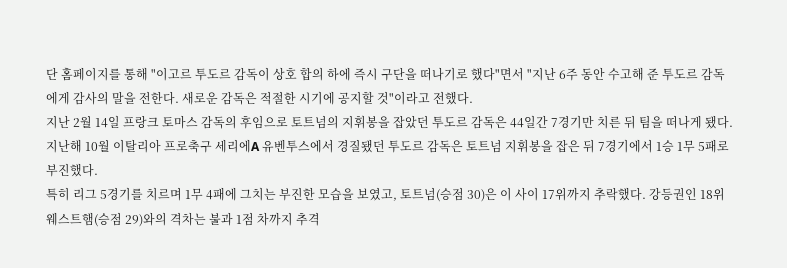단 홈페이지를 통해 "이고르 투도르 감독이 상호 합의 하에 즉시 구단을 떠나기로 했다"면서 "지난 6주 동안 수고해 준 투도르 감독에게 감사의 말을 전한다. 새로운 감독은 적절한 시기에 공지할 것"이라고 전했다.
지난 2월 14일 프랑크 토마스 감독의 후임으로 토트넘의 지휘봉을 잡았던 투도르 감독은 44일간 7경기만 치른 뒤 팀을 떠나게 됐다.
지난해 10월 이탈리아 프로축구 세리에A 유벤투스에서 경질됐던 투도르 감독은 토트넘 지휘봉을 잡은 뒤 7경기에서 1승 1무 5패로 부진했다.
특히 리그 5경기를 치르며 1무 4패에 그치는 부진한 모습을 보였고, 토트넘(승점 30)은 이 사이 17위까지 추락했다. 강등권인 18위 웨스트햄(승점 29)와의 격차는 불과 1점 차까지 추격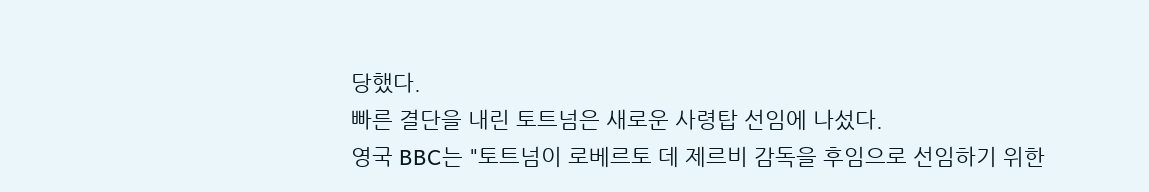당했다.
빠른 결단을 내린 토트넘은 새로운 사령탑 선임에 나섰다.
영국 BBC는 "토트넘이 로베르토 데 제르비 감독을 후임으로 선임하기 위한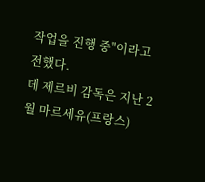작업을 진행 중"이라고 전했다.
데 제르비 감독은 지난 2월 마르세유(프랑스)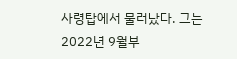사령탑에서 물러났다. 그는 2022년 9월부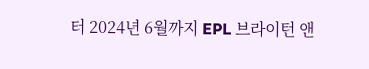터 2024년 6월까지 EPL 브라이턴 앤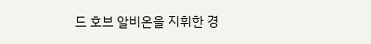드 호브 알비온을 지휘한 경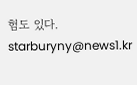험도 있다.
starburyny@news1.kr